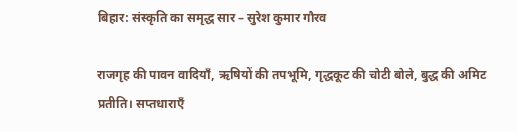बिहार: संस्कृति का समृद्ध सार – सुरेश कुमार गौरव

राजगृह की पावन वादियाँ, ऋषियों की तपभूमि, गृद्धकूट की चोटी बोले, बुद्ध की अमिट प्रतीति। सप्तधाराएँ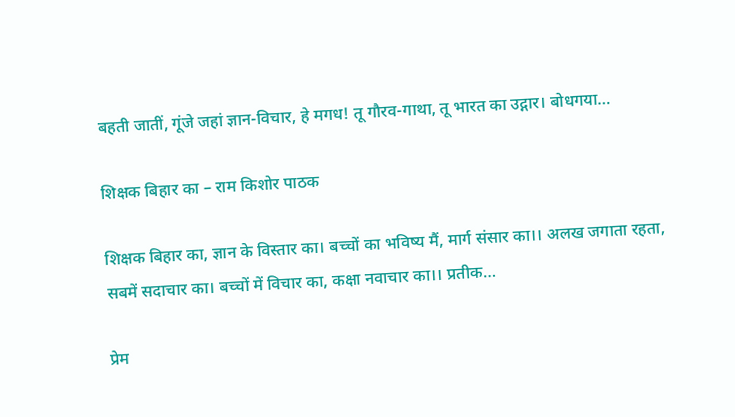बहती जातीं, गूंजे जहां ज्ञान-विचार, हे मगध! तू गौरव-गाथा, तू भारत का उद्गार। बोधगया…

शिक्षक बिहार का – राम किशोर पाठक

शिक्षक बिहार का, ज्ञान के विस्तार का। बच्चों का भविष्य मैं, मार्ग संसार का।। अलख जगाता रहता, सबमें सदाचार का। बच्चों में विचार का, कक्षा नवाचार का।। प्रतीक…

प्रेम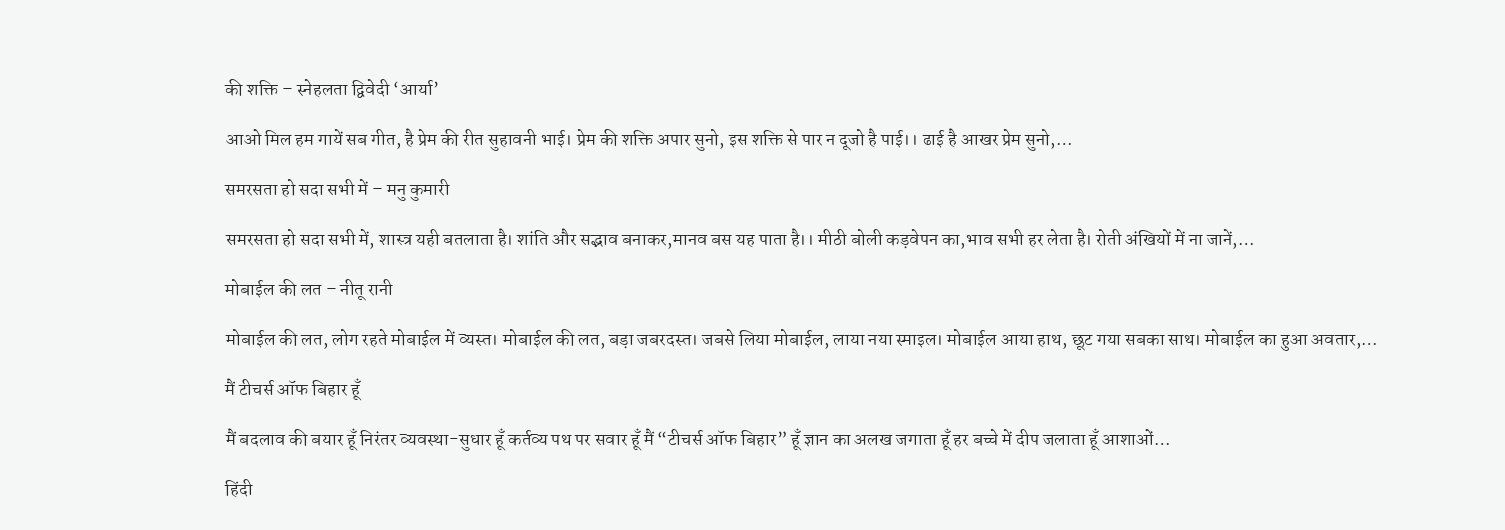की शक्ति – स्नेहलता द्विवेदी ‘आर्या’

आओ मिल हम गायें सब गीत, है प्रेम की रीत सुहावनी भाई। प्रेम की शक्ति अपार सुनो, इस शक्ति से पार न दूजो है पाई।। ढाई है आखर प्रेम सुनो,…

समरसता हो सदा सभी में – मनु कुमारी

समरसता हो सदा सभी में, शास्त्र यही बतलाता है। शांति और सद्भाव बनाकर,मानव बस यह पाता है।। मीठी बोली कड़वेपन का,भाव सभी हर लेता है। रोती अंखियों में ना जानें,…

मोबाईल की लत – नीतू रानी

मोबाईल की लत, लोग रहते मोबाईल में व्यस्त। मोबाईल की लत, बड़ा जबरदस्त। जबसे लिया मोबाईल, लाया नया स्माइल। मोबाईल आया हाथ, छूट गया सबका साथ। मोबाईल का हुआ अवतार,…

मैं टीचर्स ऑफ बिहार हूँ

मैं बदलाव की बयार हूँ निरंतर व्यवस्था-सुधार हूँ कर्तव्य पथ पर सवार हूँ मैं “टीचर्स ऑफ बिहार” हूँ ज्ञान का अलख जगाता हूँ हर बच्चे में दीप जलाता हूँ आशाओं…

हिंदी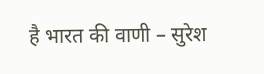है भारत की वाणी – सुरेश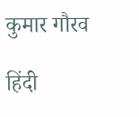कुमार गौरव

हिंदी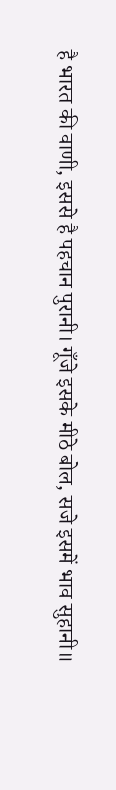है भारत की वाणी, इससे है पहचान पुरानी। गूँजे इसके मीठे बोल, सजे इसमें भाव सुहानी॥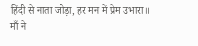हिंदी से नाता जोड़ा, हर मन में प्रेम उभारा॥ माँ ने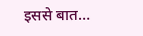इससे बात…